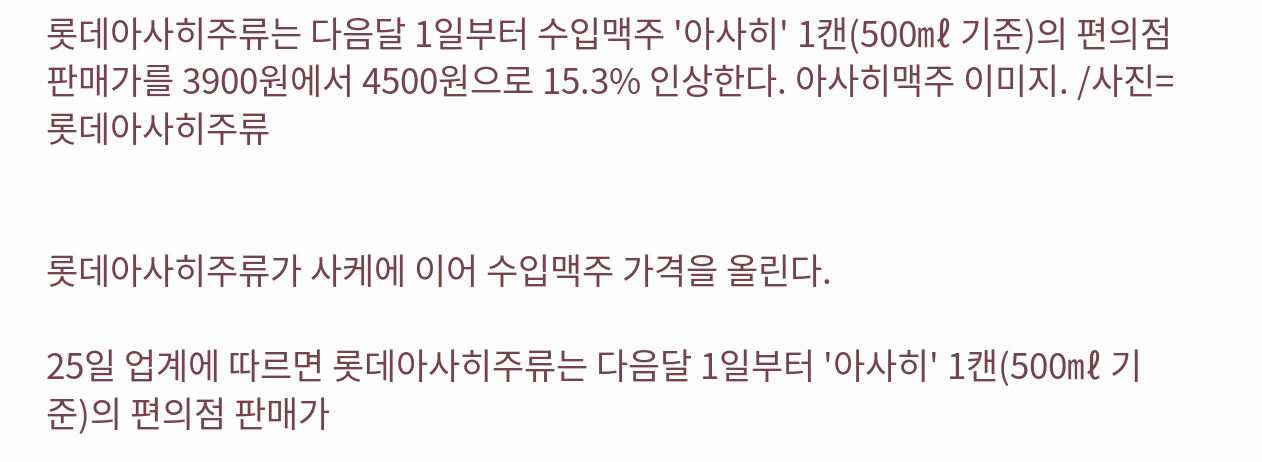롯데아사히주류는 다음달 1일부터 수입맥주 '아사히' 1캔(500㎖ 기준)의 편의점 판매가를 3900원에서 4500원으로 15.3% 인상한다. 아사히맥주 이미지. /사진=롯데아사히주류


롯데아사히주류가 사케에 이어 수입맥주 가격을 올린다.

25일 업계에 따르면 롯데아사히주류는 다음달 1일부터 '아사히' 1캔(500㎖ 기준)의 편의점 판매가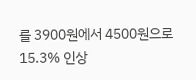를 3900원에서 4500원으로 15.3% 인상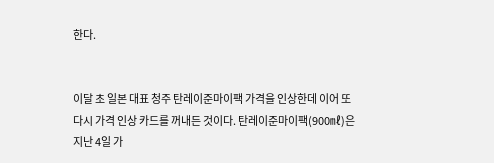한다.


이달 초 일본 대표 청주 탄레이준마이팩 가격을 인상한데 이어 또다시 가격 인상 카드를 꺼내든 것이다. 탄레이준마이팩(900㎖)은 지난 4일 가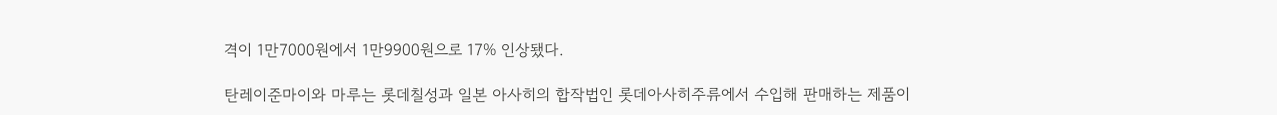격이 1만7000원에서 1만9900원으로 17% 인상됐다.

탄레이준마이와 마루는 롯데칠성과 일본 아사히의 합작법인 롯데아사히주류에서 수입해 판매하는 제품이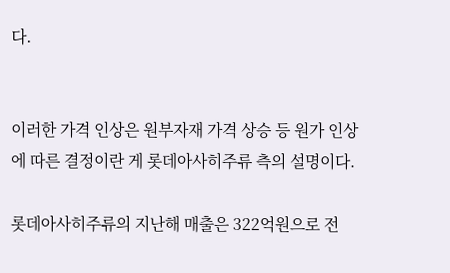다.


이러한 가격 인상은 원부자재 가격 상승 등 원가 인상에 따른 결정이란 게 롯데아사히주류 측의 설명이다.

롯데아사히주류의 지난해 매출은 322억원으로 전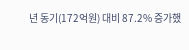년 동기(172억원) 대비 87.2% 증가했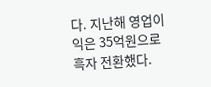다. 지난해 영업이익은 35억원으로 흑자 전환했다.